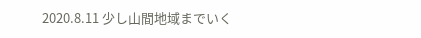2020.8.11 少し山間地域までいく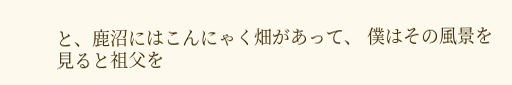と、鹿沼にはこんにゃく畑があって、 僕はその風景を見ると祖父を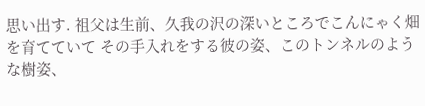思い出す. 祖父は生前、久我の沢の深いところでこんにゃく畑を育てていて その手入れをする彼の姿、このトンネルのような樹姿、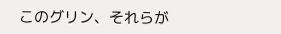このグリン、それらが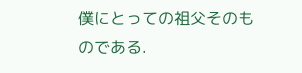僕にとっての祖父そのものである.